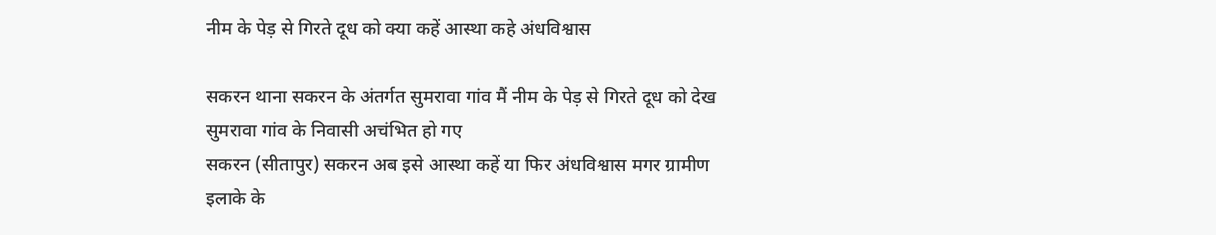नीम के पेड़ से गिरते दूध को क्या कहें आस्था कहे अंधविश्वास

सकरन थाना सकरन के अंतर्गत सुमरावा गांव मैं नीम के पेड़ से गिरते दूध को देख सुमरावा गांव के निवासी अचंभित हो गए
सकरन (सीतापुर) सकरन अब इसे आस्था कहें या फिर अंधविश्वास मगर ग्रामीण इलाके के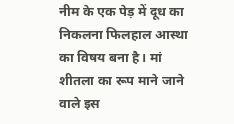नीम के एक पेड़ में दूध का निकलना फिलहाल आस्था का विषय बना है। मां शीतला का रूप माने जाने वाले इस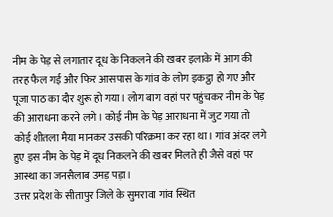नीम के पेड़ से लगातार दूध के निकलने की खबर इलाके में आग की तरह फैल गई और फिर आसपास के गांव के लोग इकट्ठा हो गए और पूजा पाठ का दौर शुरू हो गया। लोग बाग वहां पर पहुंचकर नीम के पेड़ की आराधना करने लगे। कोई नीम के पेड़ आराधना में जुट गया तो कोई शीतला मैया मानकर उसकी परिक्रमा कर रहा था। गांव अंदर लगे हुए इस नीम के पेड़ में दूध निकलने की खबर मिलते ही जैसे वहां पर आस्था का जनसैलाब उमड़ पड़ा।
उत्तर प्रदेश के सीतापुर जिले के सुमरावा गांव स्थित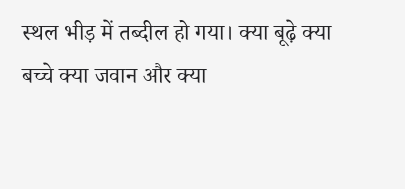स्थल भीड़ में तब्दील हो गया। क्या बूढ़े क्या बच्चे क्या जवान और क्या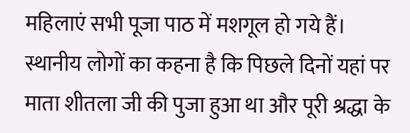महिलाएं सभी पूजा पाठ में मशगूल हो गये हैं। स्थानीय लोगों का कहना है कि पिछले दिनों यहां पर माता शीतला जी की पुजा हुआ था और पूरी श्रद्धा के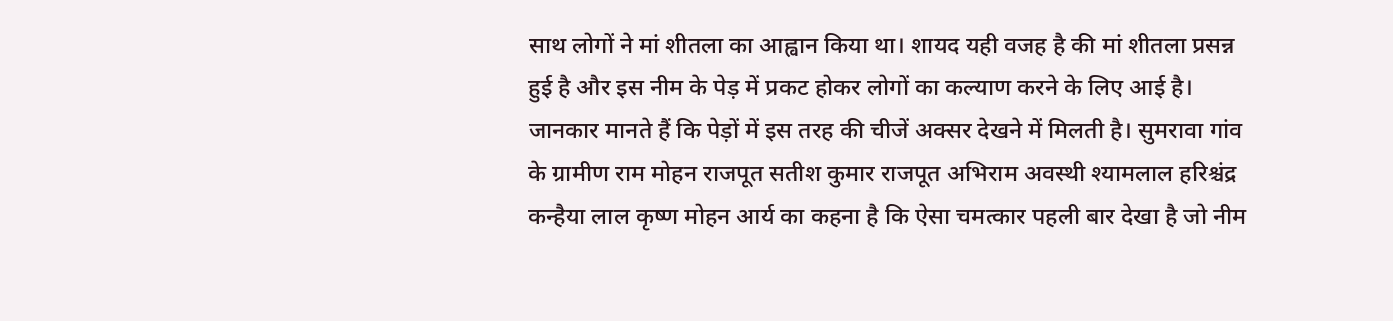साथ लोगों ने मां शीतला का आह्वान किया था। शायद यही वजह है की मां शीतला प्रसन्न हुई है और इस नीम के पेड़ में प्रकट होकर लोगों का कल्याण करने के लिए आई है। जानकार मानते हैं कि पेड़ों में इस तरह की चीजें अक्सर देखने में मिलती है। सुमरावा गांव के ग्रामीण राम मोहन राजपूत सतीश कुमार राजपूत अभिराम अवस्थी श्यामलाल हरिश्चंद्र कन्हैया लाल कृष्ण मोहन आर्य का कहना है कि ऐसा चमत्कार पहली बार देखा है जो नीम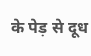के पेड़ से दूध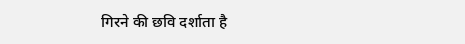गिरने की छवि दर्शाता है